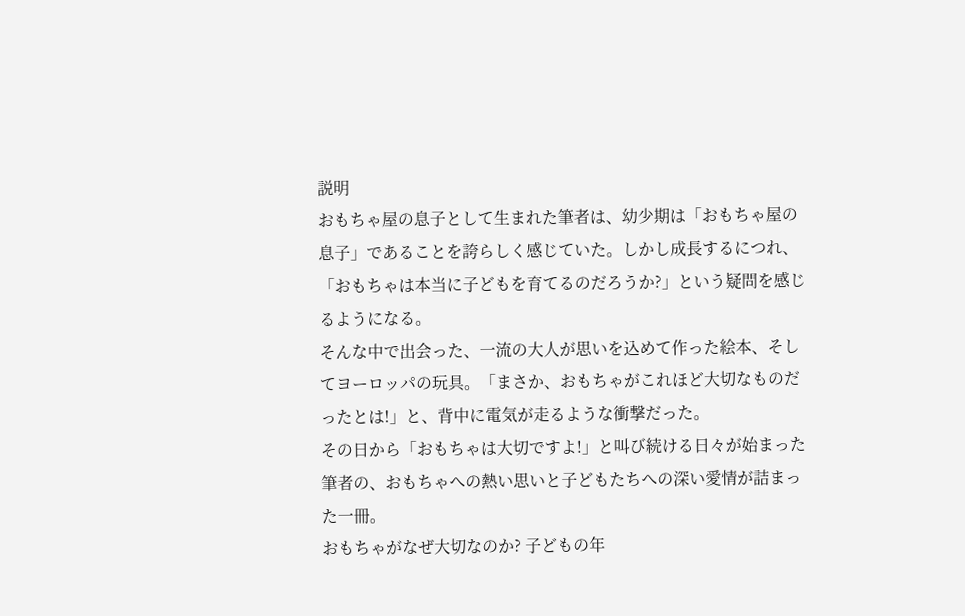説明
おもちゃ屋の息子として生まれた筆者は、幼少期は「おもちゃ屋の息子」であることを誇らしく感じていた。しかし成長するにつれ、「おもちゃは本当に子どもを育てるのだろうか?」という疑問を感じるようになる。
そんな中で出会った、一流の大人が思いを込めて作った絵本、そしてヨーロッパの玩具。「まさか、おもちゃがこれほど大切なものだったとは!」と、背中に電気が走るような衝撃だった。
その日から「おもちゃは大切ですよ!」と叫び続ける日々が始まった筆者の、おもちゃへの熱い思いと子どもたちへの深い愛情が詰まった一冊。
おもちゃがなぜ大切なのか? 子どもの年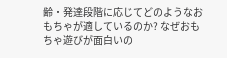齢・発達段階に応じてどのようなおもちゃが適しているのか? なぜおもちゃ遊びが面白いの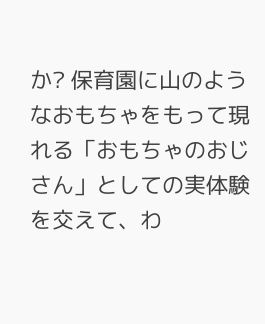か? 保育園に山のようなおもちゃをもって現れる「おもちゃのおじさん」としての実体験を交えて、わ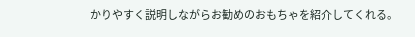かりやすく説明しながらお勧めのおもちゃを紹介してくれる。